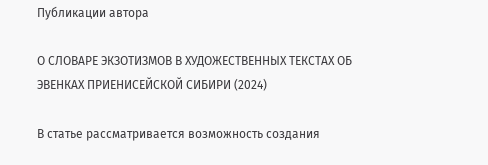Публикации автора

О СЛОВАРЕ ЭКЗОТИЗМОВ В ХУДОЖЕСТВЕННЫХ ТЕКСТАХ ОБ ЭВЕНКАХ ПРИЕНИСЕЙСКОЙ СИБИРИ (2024)

В статье рассматривается возможность создания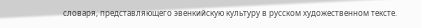словаря, представляющего эвенкийскую культуру в русском художественном тексте.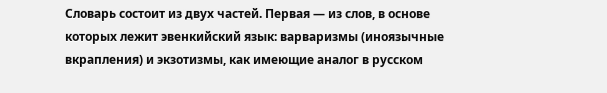Словарь состоит из двух частей. Первая — из слов, в основе которых лежит эвенкийский язык: варваризмы (иноязычные вкрапления) и экзотизмы, как имеющие аналог в русском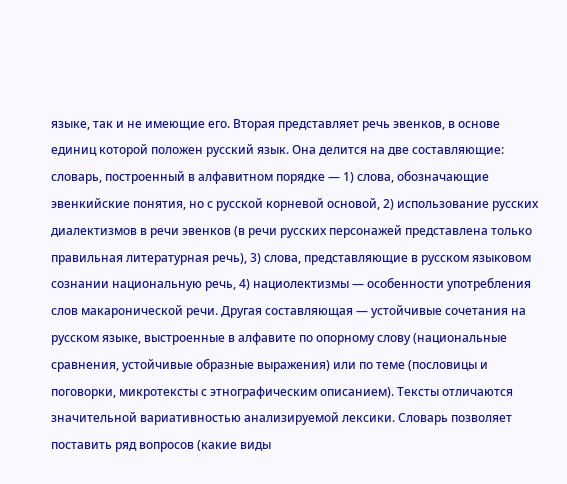языке, так и не имеющие его. Вторая представляет речь эвенков, в основе единиц которой положен русский язык. Она делится на две составляющие: словарь, построенный в алфавитном порядке — 1) слова, обозначающие эвенкийские понятия, но с русской корневой основой, 2) использование русских диалектизмов в речи эвенков (в речи русских персонажей представлена только правильная литературная речь), 3) слова, представляющие в русском языковом сознании национальную речь, 4) нациолектизмы — особенности употребления слов макаронической речи. Другая составляющая — устойчивые сочетания на русском языке, выстроенные в алфавите по опорному слову (национальные сравнения, устойчивые образные выражения) или по теме (пословицы и поговорки, микротексты с этнографическим описанием). Тексты отличаются значительной вариативностью анализируемой лексики. Словарь позволяет поставить ряд вопросов (какие виды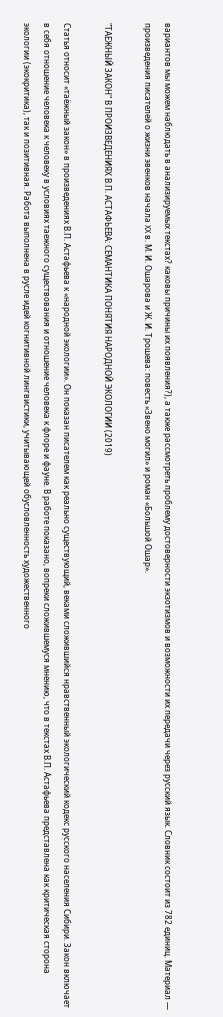вариантов мы можем наблюдать в анализируемых текстах? каковы причины их появления?), а также рассмотреть проблему достоверности экзотизмов и возможности их передачи через русский язык. Словник состоит из 782 единиц. Материал — произведения писателей о жизни эвенков начала XX в. М. И. Ошарова и Ж. И. Трошева: повесть «Звено могил» и роман «Большой Ошар».

"ТАЕЖНЫЙ ЗАКОН" В ПРОИЗВЕДЕНИЯХ В.П. АСТАФЬЕВА: СЕМАНТИКА ПОНЯТИЯ НАРОДНОЙ ЭКОЛОГИИ (2019)

Статья относит «таёжный закон» в произведениях В.П. Астафьева к «народной экологии». Он показан писателем как реально существующий, веками сложившийся нравственный экологический кодекс русского населения Сибири. Закон включает в себя отношение человека к человеку в условиях таежного существования и отношение человека к флоре и фауне. В работе показано, вопреки сложившемуся мнению, что в текстах В.П. Астафьева представлена как критическая сторона экологии (экокритика), так и позитивная. Работа выполнена в русле идей когнитивной лингвистики, учитывающей обусловленность художественного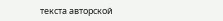текста авторской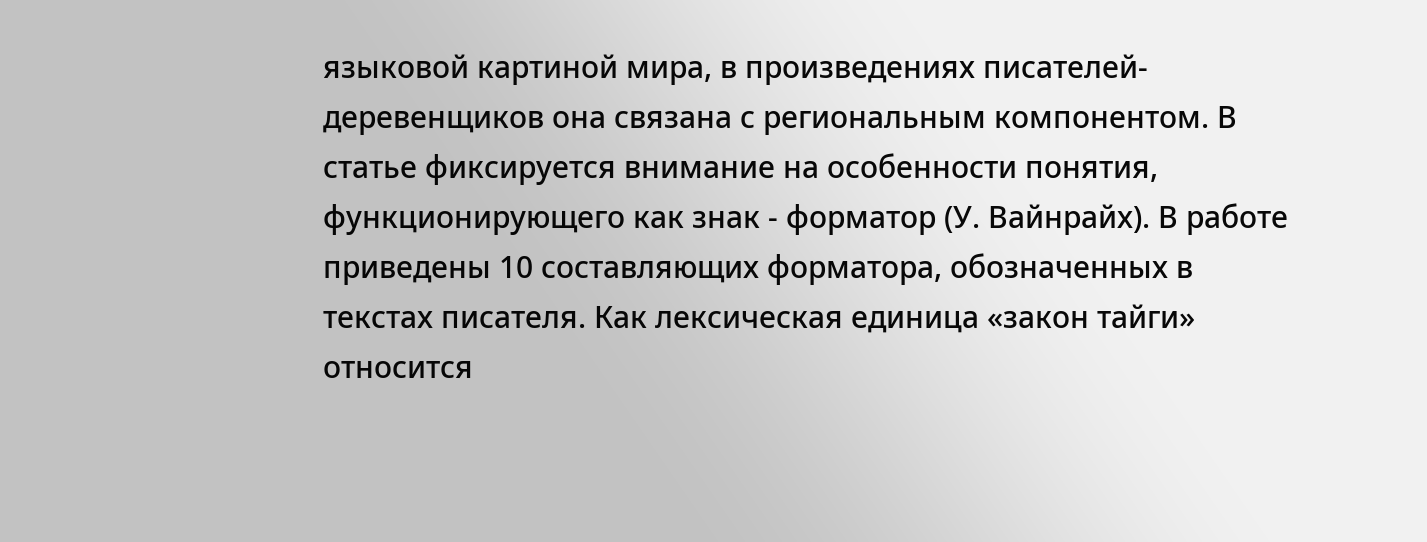языковой картиной мира, в произведениях писателей-деревенщиков она связана с региональным компонентом. В статье фиксируется внимание на особенности понятия, функционирующего как знак - форматор (У. Вайнрайх). В работе приведены 10 составляющих форматора, обозначенных в текстах писателя. Как лексическая единица «закон тайги» относится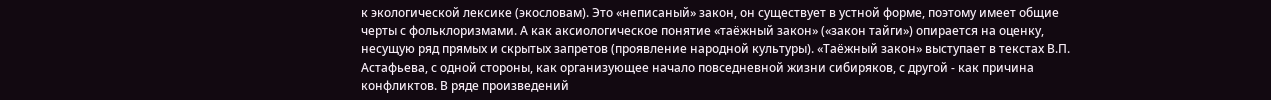к экологической лексике (экословам). Это «неписаный» закон, он существует в устной форме, поэтому имеет общие черты с фольклоризмами. А как аксиологическое понятие «таёжный закон» («закон тайги») опирается на оценку, несущую ряд прямых и скрытых запретов (проявление народной культуры). «Таёжный закон» выступает в текстах В.П. Астафьева, с одной стороны, как организующее начало повседневной жизни сибиряков, с другой - как причина конфликтов. В ряде произведений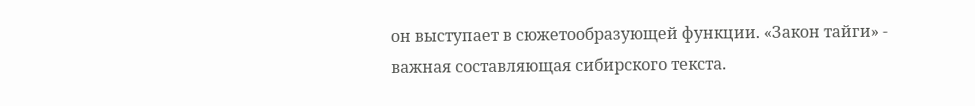он выступает в сюжетообразующей функции. «Закон тайги» - важная составляющая сибирского текста.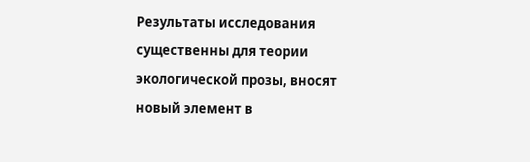Результаты исследования существенны для теории экологической прозы, вносят новый элемент в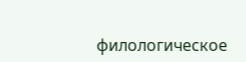филологическое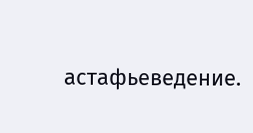астафьеведение.